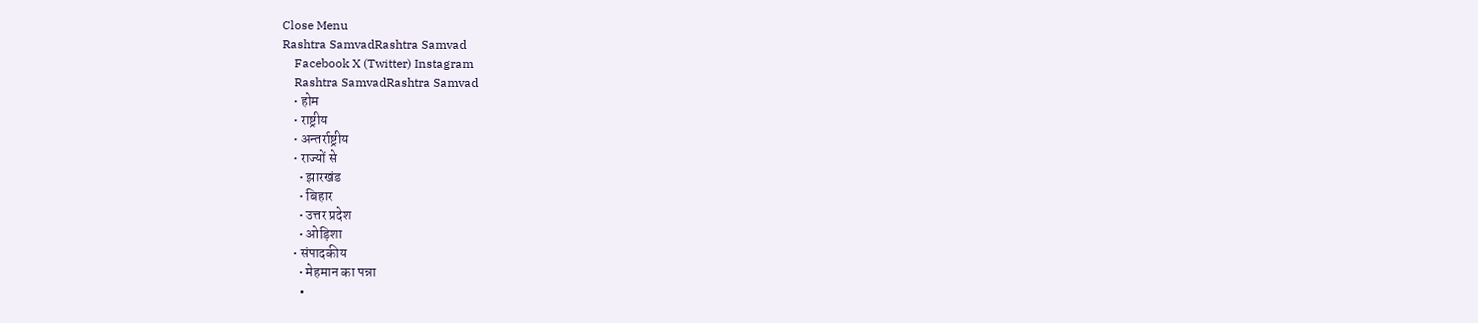Close Menu
Rashtra SamvadRashtra Samvad
    Facebook X (Twitter) Instagram
    Rashtra SamvadRashtra Samvad
    • होम
    • राष्ट्रीय
    • अन्तर्राष्ट्रीय
    • राज्यों से
      • झारखंड
      • बिहार
      • उत्तर प्रदेश
      • ओड़िशा
    • संपादकीय
      • मेहमान का पन्ना
      •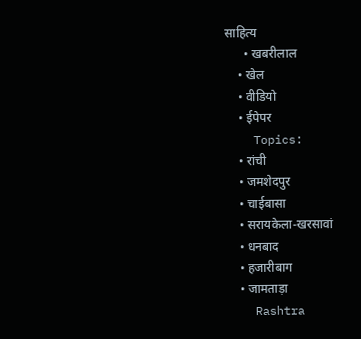साहित्य
      • खबरीलाल
    • खेल
    • वीडियो
    • ईपेपर
    Topics:
    • रांची
    • जमशेदपुर
    • चाईबासा
    • सरायकेला-खरसावां
    • धनबाद
    • हजारीबाग
    • जामताड़ा
    Rashtra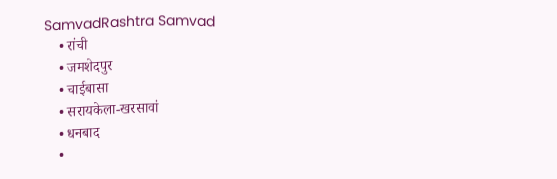SamvadRashtra Samvad
    • रांची
    • जमशेदपुर
    • चाईबासा
    • सरायकेला-खरसावां
    • धनबाद
    •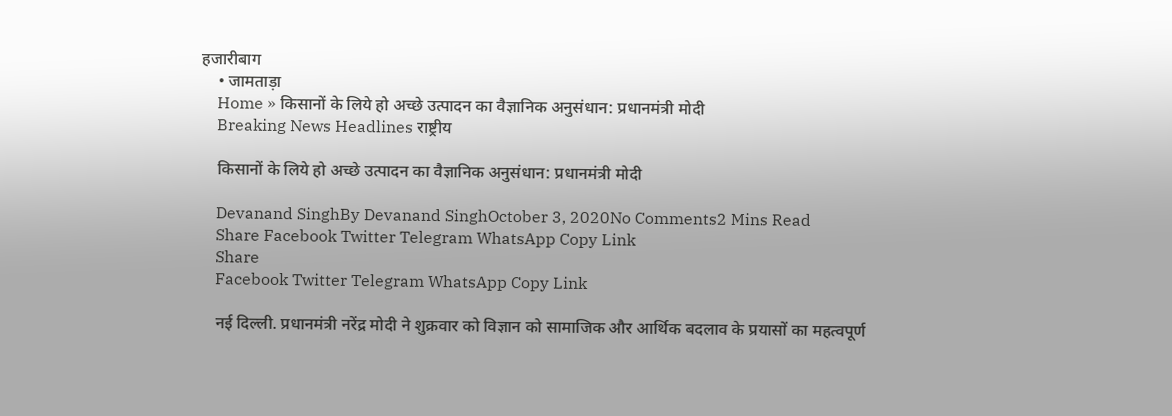हजारीबाग
    • जामताड़ा
    Home » किसानों के लिये हो अच्छे उत्पादन का वैज्ञानिक अनुसंधान: प्रधानमंत्री मोदी
    Breaking News Headlines राष्ट्रीय

    किसानों के लिये हो अच्छे उत्पादन का वैज्ञानिक अनुसंधान: प्रधानमंत्री मोदी

    Devanand SinghBy Devanand SinghOctober 3, 2020No Comments2 Mins Read
    Share Facebook Twitter Telegram WhatsApp Copy Link
    Share
    Facebook Twitter Telegram WhatsApp Copy Link

    नई दिल्ली. प्रधानमंत्री नरेंद्र मोदी ने शुक्रवार को विज्ञान को सामाजिक और आर्थिक बदलाव के प्रयासों का महत्वपूर्ण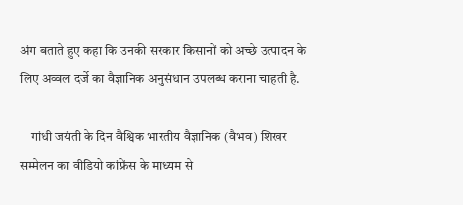अंग बताते हुए कहा कि उनकी सरकार किसानों को अच्छे उत्पादन के लिए अव्वल दर्जे का वैज्ञानिक अनुसंधान उपलब्ध कराना चाहती है.

    गांधी जयंती के दिन वैश्विक भारतीय वैज्ञानिक (वैभव) शिखर सम्मेलन का वीडियो कांफ्रेंस के माध्यम से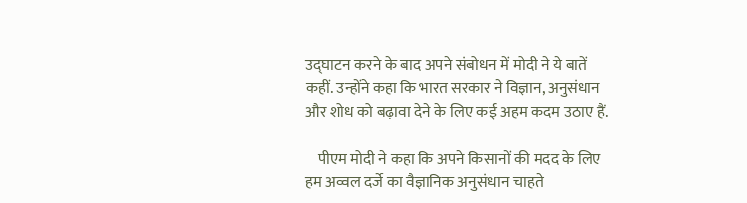उद्घाटन करने के बाद अपने संबोधन में मोदी ने ये बातें कहीं. उन्होंने कहा कि भारत सरकार ने विज्ञान, अनुसंधान और शोध को बढ़ावा देने के लिए कई अहम कदम उठाए हैं.

    पीएम मोदी ने कहा कि अपने किसानों की मदद के लिए हम अव्वल दर्जे का वैज्ञानिक अनुसंधान चाहते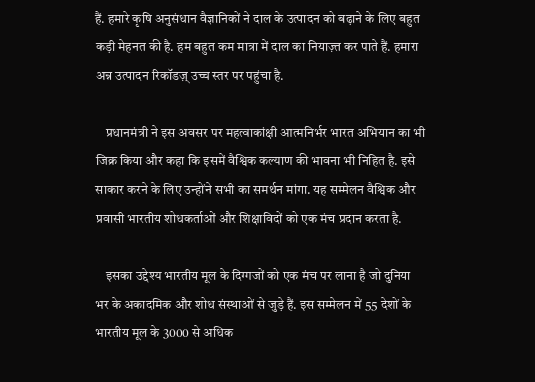हैं. हमारे कृषि अनुसंधान वैज्ञानिकों ने दाल के उत्पादन को बढ़ाने के लिए बहुत कड़ी मेहनत की है. हम बहुत कम मात्रा में दाल का नियाज़्त कर पाते हैं. हमारा अन्न उत्पादन रिकॉडज़् उच्च स्तर पर पहुंचा है.

    प्रधानमंत्री ने इस अवसर पर महत्वाकांक्षी आत्मनिर्भर भारत अभियान का भी जिक्र किया और कहा कि इसमें वैश्विक कल्याण की भावना भी निहित है. इसे साकार करने के लिए उन्होंने सभी का समर्थन मांगा. यह सम्मेलन वैश्विक और प्रवासी भारतीय शोधकर्ताओं और शिक्षाविदों को एक मंच प्रदान करता है.

    इसका उद्देश्य भारतीय मूल के दिग्गजों को एक मंच पर लाना है जो दुनिया भर के अकादमिक और शोध संस्थाओं से जुड़े हैं. इस सम्मेलन में 55 देशों के भारतीय मूल के 3000 से अधिक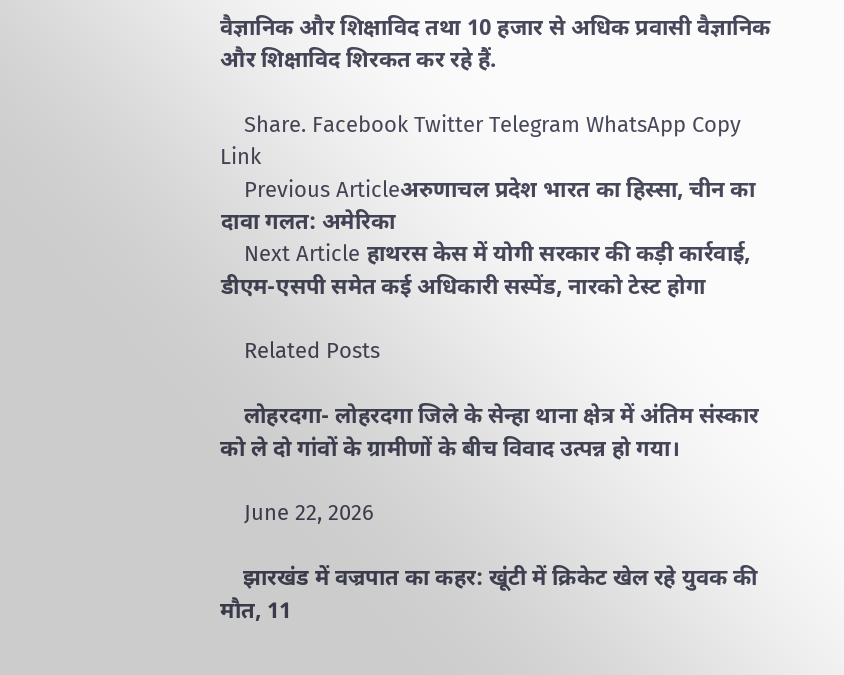वैज्ञानिक और शिक्षाविद तथा 10 हजार से अधिक प्रवासी वैज्ञानिक और शिक्षाविद शिरकत कर रहे हैं.

    Share. Facebook Twitter Telegram WhatsApp Copy Link
    Previous Articleअरुणाचल प्रदेश भारत का हिस्सा, चीन का दावा गलत: अमेरिका
    Next Article हाथरस केस में योगी सरकार की कड़ी कार्रवाई, डीएम-एसपी समेत कई अधिकारी सस्पेंड, नारको टेस्ट होगा

    Related Posts

    लोहरदगा- लोहरदगा जिले के सेन्हा थाना क्षेत्र में अंतिम संस्कार को ले दो गांवों के ग्रामीणों के बीच विवाद उत्पन्न हो गया।

    June 22, 2026

    झारखंड में वज्रपात का कहर: खूंटी में क्रिकेट खेल रहे युवक की मौत, 11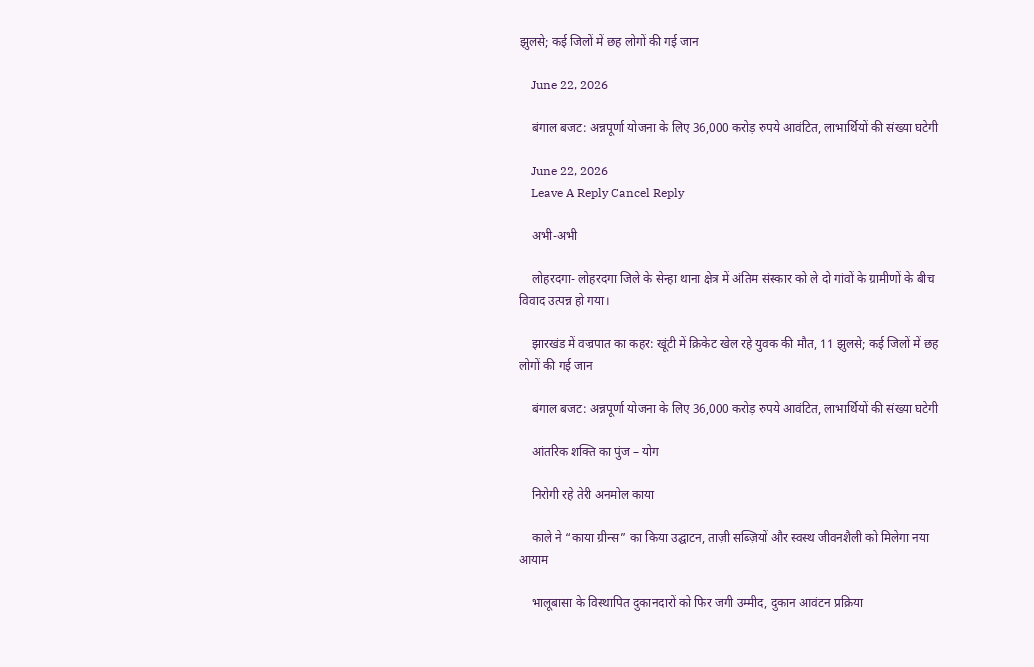झुलसे; कई जिलों में छह लोगों की गई जान

    June 22, 2026

    बंगाल बजट: अन्नपूर्णा योजना के लिए 36,000 करोड़ रुपये आवंटित, लाभार्थियों की संख्या घटेगी

    June 22, 2026
    Leave A Reply Cancel Reply

    अभी-अभी

    लोहरदगा- लोहरदगा जिले के सेन्हा थाना क्षेत्र में अंतिम संस्कार को ले दो गांवों के ग्रामीणों के बीच विवाद उत्पन्न हो गया।

    झारखंड में वज्रपात का कहर: खूंटी में क्रिकेट खेल रहे युवक की मौत, 11 झुलसे; कई जिलों में छह लोगों की गई जान

    बंगाल बजट: अन्नपूर्णा योजना के लिए 36,000 करोड़ रुपये आवंटित, लाभार्थियों की संख्या घटेगी

    आंतरिक शक्ति का पुंज – योग

    निरोगी रहे तेरी अनमोल काया

    काले ने “काया ग्रीन्स” का किया उद्घाटन, ताज़ी सब्ज़ियों और स्वस्थ जीवनशैली को मिलेगा नया आयाम

    भालूबासा के विस्थापित दुकानदारों को फिर जगी उम्मीद, दुकान आवंटन प्रक्रिया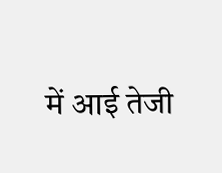में आई तेजी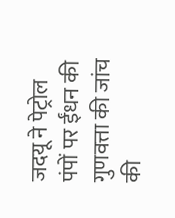जदयू ने पेट्रोल पंपों पर ईंधन की गुणवत्ता की जांच की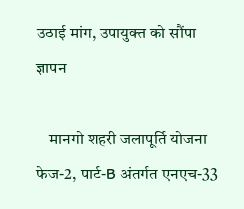उठाई मांग, उपायुक्त को सौंपा ज्ञापन

    मानगो शहरी जलापूर्ति योजना फेज-2, पार्ट-B अंतर्गत एनएच-33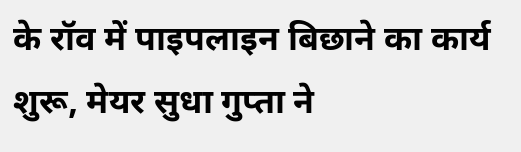के रॉव में पाइपलाइन बिछाने का कार्य शुरू, मेयर सुधा गुप्ता ने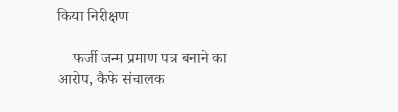किया निरीक्षण

    फर्जी जन्म प्रमाण पत्र बनाने का आरोप, कैफे संचालक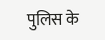पुलिस के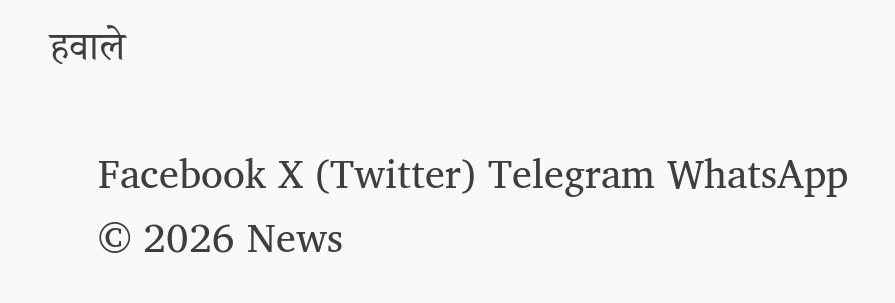हवाले

    Facebook X (Twitter) Telegram WhatsApp
    © 2026 News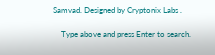Samvad. Designed by Cryptonix Labs .

    Type above and press Enter to search.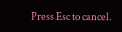Press Esc to cancel.